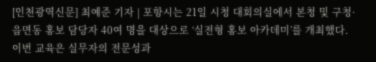[인천광역신문] 최예준 기자 | 포항시는 21일 시청 대회의실에서 본청 및 구청·읍면동 홍보 담당자 40여 명을 대상으로 ‘실전형 홍보 아카데미’를 개최했다.
이번 교육은 실무자의 전문성과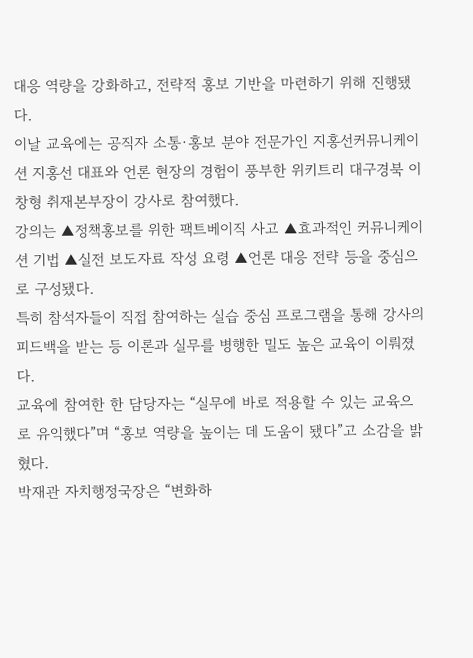대응 역량을 강화하고, 전략적 홍보 기반을 마련하기 위해 진행됐다.
이날 교육에는 공직자 소통·홍보 분야 전문가인 지홍선커뮤니케이션 지홍선 대표와 언론 현장의 경험이 풍부한 위키트리 대구경북 이창형 취재본부장이 강사로 참여했다.
강의는 ▲정책홍보를 위한 팩트베이직 사고 ▲효과적인 커뮤니케이션 기법 ▲실전 보도자료 작성 요령 ▲언론 대응 전략 등을 중심으로 구성됐다.
특히 참석자들이 직접 참여하는 실습 중심 프로그램을 통해 강사의 피드백을 받는 등 이론과 실무를 병행한 밀도 높은 교육이 이뤄졌다.
교육에 참여한 한 담당자는 “실무에 바로 적용할 수 있는 교육으로 유익했다”며 “홍보 역량을 높이는 데 도움이 됐다”고 소감을 밝혔다.
박재관 자치행정국장은 “변화하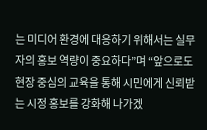는 미디어 환경에 대응하기 위해서는 실무자의 홍보 역량이 중요하다”며 “앞으로도 현장 중심의 교육을 통해 시민에게 신뢰받는 시정 홍보를 강화해 나가겠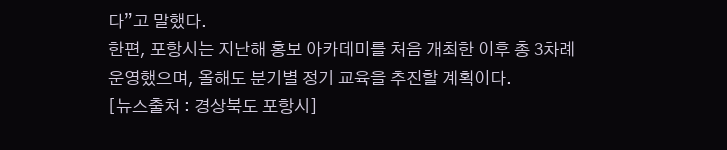다”고 말했다.
한편, 포항시는 지난해 홍보 아카데미를 처음 개최한 이후 총 3차례 운영했으며, 올해도 분기별 정기 교육을 추진할 계획이다.
[뉴스출처 : 경상북도 포항시]